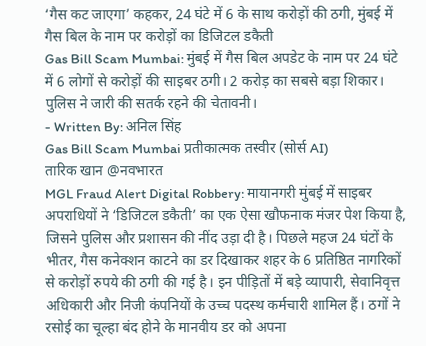‘गैस कट जाएगा’ कहकर, 24 घंटे में 6 के साथ करोड़ों की ठगी, मुंबई में गैस बिल के नाम पर करोड़ों का डिजिटल डकैती
Gas Bill Scam Mumbai: मुंबई में गैस बिल अपडेट के नाम पर 24 घंटे में 6 लोगों से करोड़ों की साइबर ठगी। 2 करोड़ का सबसे बड़ा शिकार। पुलिस ने जारी की सतर्क रहने की चेतावनी।
- Written By: अनिल सिंह
Gas Bill Scam Mumbai प्रतीकात्मक तस्वीर (सोर्स AI)
तारिक खान @नवभारत
MGL Fraud Alert Digital Robbery: मायानगरी मुंबई में साइबर अपराधियों ने ‘डिजिटल डकैती’ का एक ऐसा खौफनाक मंजर पेश किया है, जिसने पुलिस और प्रशासन की नींद उड़ा दी है। पिछले महज 24 घंटों के भीतर, गैस कनेक्शन काटने का डर दिखाकर शहर के 6 प्रतिष्ठित नागरिकों से करोड़ों रुपये की ठगी की गई है। इन पीड़ितों में बड़े व्यापारी, सेवानिवृत्त अधिकारी और निजी कंपनियों के उच्च पदस्थ कर्मचारी शामिल हैं। ठगों ने रसोई का चूल्हा बंद होने के मानवीय डर को अपना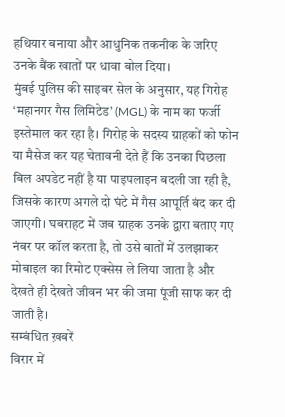हथियार बनाया और आधुनिक तकनीक के जरिए उनके बैंक खातों पर धावा बोल दिया।
मुंबई पुलिस की साइबर सेल के अनुसार, यह गिरोह ‘महानगर गैस लिमिटेड’ (MGL) के नाम का फर्जी इस्तेमाल कर रहा है। गिरोह के सदस्य ग्राहकों को फोन या मैसेज कर यह चेतावनी देते हैं कि उनका पिछला बिल अपडेट नहीं है या पाइपलाइन बदली जा रही है, जिसके कारण अगले दो घंटे में गैस आपूर्ति बंद कर दी जाएगी। घबराहट में जब ग्राहक उनके द्वारा बताए गए नंबर पर कॉल करता है, तो उसे बातों में उलझाकर मोबाइल का रिमोट एक्सेस ले लिया जाता है और देखते ही देखते जीवन भर की जमा पूंजी साफ कर दी जाती है।
सम्बंधित ख़बरें
विरार में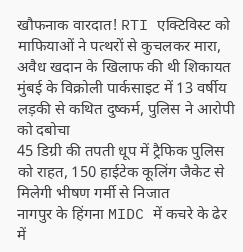खौफनाक वारदात! RTI एक्टिविस्ट को माफियाओं ने पत्थरों से कुचलकर मारा, अवैध खदान के खिलाफ की थी शिकायत
मुंबई के विक्रोली पार्कसाइट में 13 वर्षीय लड़की से कथित दुष्कर्म, पुलिस ने आरोपी को दबोचा
45 डिग्री की तपती धूप में ट्रैफिक पुलिस को राहत, 150 हाईटेक कूलिंग जैकेट से मिलेगी भीषण गर्मी से निजात
नागपुर के हिंगना MIDC में कचरे के ढेर में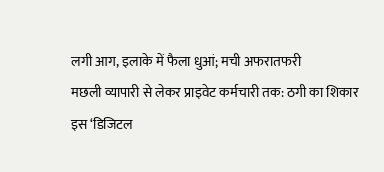लगी आग, इलाके में फैला धुआं; मची अफरातफरी
मछली व्यापारी से लेकर प्राइवेट कर्मचारी तक: ठगी का शिकार
इस ‘डिजिटल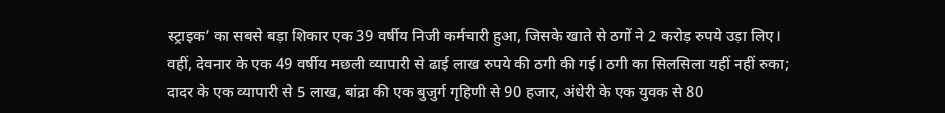स्ट्राइक’ का सबसे बड़ा शिकार एक 39 वर्षीय निजी कर्मचारी हुआ, जिसके खाते से ठगों ने 2 करोड़ रुपये उड़ा लिए। वहीं, देवनार के एक 49 वर्षीय मछली व्यापारी से ढाई लाख रुपये की ठगी की गई। ठगी का सिलसिला यहीं नहीं रुका; दादर के एक व्यापारी से 5 लाख, बांद्रा की एक बुजुर्ग गृहिणी से 90 हजार, अंधेरी के एक युवक से 80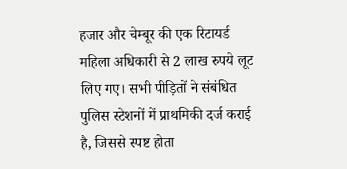हजार और चेम्बूर की एक रिटायर्ड महिला अधिकारी से 2 लाख रुपये लूट लिए गए। सभी पीड़ितों ने संबंधित पुलिस स्टेशनों में प्राथमिकी दर्ज कराई है, जिससे स्पष्ट होता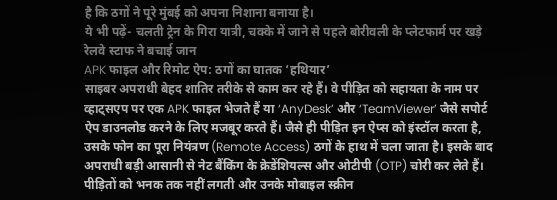है कि ठगों ने पूरे मुंबई को अपना निशाना बनाया है।
ये भी पढ़ें- चलती ट्रेन के गिरा यात्री, चक्के में जाने से पहले बोरीवली के प्लेटफार्म पर खड़े रेलवे स्टाफ ने बचाई जान
APK फाइल और रिमोट ऐप: ठगों का घातक ‘हथियार’
साइबर अपराधी बेहद शातिर तरीके से काम कर रहे हैं। वे पीड़ित को सहायता के नाम पर व्हाट्सएप पर एक APK फाइल भेजते हैं या ‘AnyDesk’ और ‘TeamViewer’ जैसे सपोर्ट ऐप डाउनलोड करने के लिए मजबूर करते हैं। जैसे ही पीड़ित इन ऐप्स को इंस्टॉल करता है, उसके फोन का पूरा नियंत्रण (Remote Access) ठगों के हाथ में चला जाता है। इसके बाद अपराधी बड़ी आसानी से नेट बैंकिंग के क्रेडेंशियल्स और ओटीपी (OTP) चोरी कर लेते हैं। पीड़ितों को भनक तक नहीं लगती और उनके मोबाइल स्क्रीन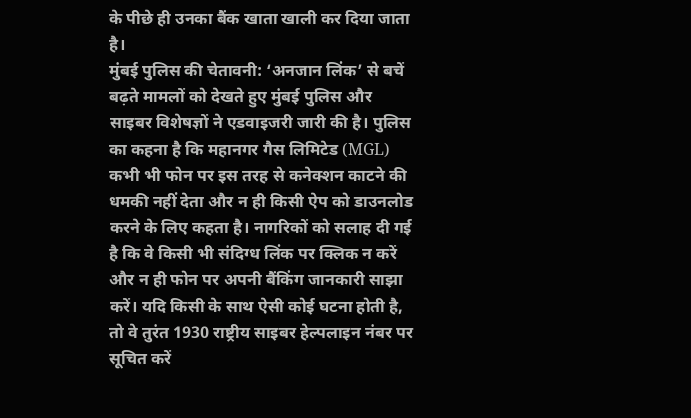के पीछे ही उनका बैंक खाता खाली कर दिया जाता है।
मुंबई पुलिस की चेतावनी: ‘अनजान लिंक’ से बचें
बढ़ते मामलों को देखते हुए मुंबई पुलिस और साइबर विशेषज्ञों ने एडवाइजरी जारी की है। पुलिस का कहना है कि महानगर गैस लिमिटेड (MGL) कभी भी फोन पर इस तरह से कनेक्शन काटने की धमकी नहीं देता और न ही किसी ऐप को डाउनलोड करने के लिए कहता है। नागरिकों को सलाह दी गई है कि वे किसी भी संदिग्ध लिंक पर क्लिक न करें और न ही फोन पर अपनी बैंकिंग जानकारी साझा करें। यदि किसी के साथ ऐसी कोई घटना होती है, तो वे तुरंत 1930 राष्ट्रीय साइबर हेल्पलाइन नंबर पर सूचित करें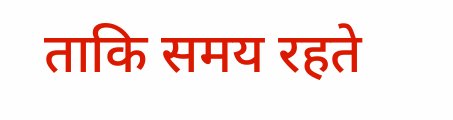ताकि समय रहते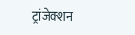ट्रांजेक्शन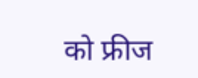को फ्रीज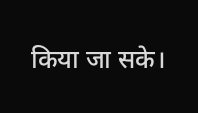किया जा सके।